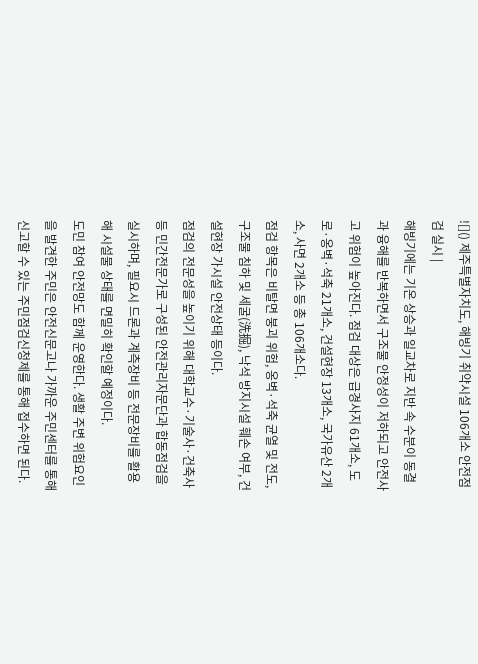![]() 제주특별자치도, 해빙기 취약시설 106개소 안전점검 실시 |
해빙기에는 기온 상승과 일교차로 지반 속 수분이 동결과 융해를 반복하면서 구조물 안정성이 저하되고 안전사고 위험이 높아진다. 점검 대상은 급경사지 61개소, 도로·옹벽·석축 21개소, 건설현장 13개소, 국가유산 2개소, 사면 2개소 등 총 106개소다.
점검 항목은 비탈면 붕괴 위험, 옹벽·석축 균열 및 전도, 구조물 침하 및 세굴(洗掘), 낙석 방지시설 훼손 여부, 건설현장 가시설 안전상태 등이다.
점검의 전문성을 높이기 위해 대학교수·기술사·건축사 등 민간전문가로 구성된 안전관리자문단과 합동점검을 실시하며, 필요시 드론과 계측장비 등 전문장비를 활용해 시설물 상태를 면밀히 확인할 예정이다.
도민 참여 안전망도 함께 운영한다. 생활 주변 위험요인을 발견한 주민은 안전신문고나 가까운 주민센터를 통해 신고할 수 있는 주민점검신청제를 통해 접수하면 된다.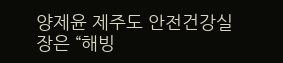양제윤 제주도 안전건강실장은 “해빙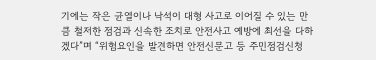기에는 작은 균열이나 낙석이 대형 사고로 이어질 수 있는 만큼 철저한 점검과 신속한 조치로 안전사고 예방에 최선을 다하겠다”며 “위험요인을 발견하면 안전신문고 등 주민점검신청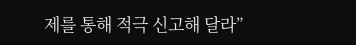제를 통해 적극 신고해 달라”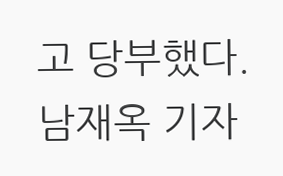고 당부했다.
남재옥 기자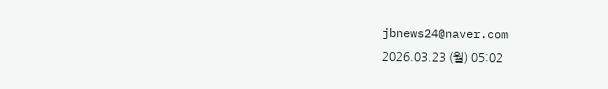jbnews24@naver.com
2026.03.23 (월) 05:02